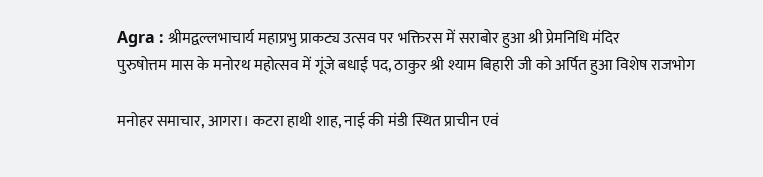Agra : श्रीमद्वल्लभाचार्य महाप्रभु प्राकट्य उत्सव पर भक्तिरस में सराबोर हुआ श्री प्रेमनिधि मंदिर
पुरुषोत्तम मास के मनोरथ महोत्सव में गूंजे बधाई पद, ठाकुर श्री श्याम बिहारी जी को अर्पित हुआ विशेष राजभोग

मनोहर समाचार, आगरा। कटरा हाथी शाह, नाई की मंडी स्थित प्राचीन एवं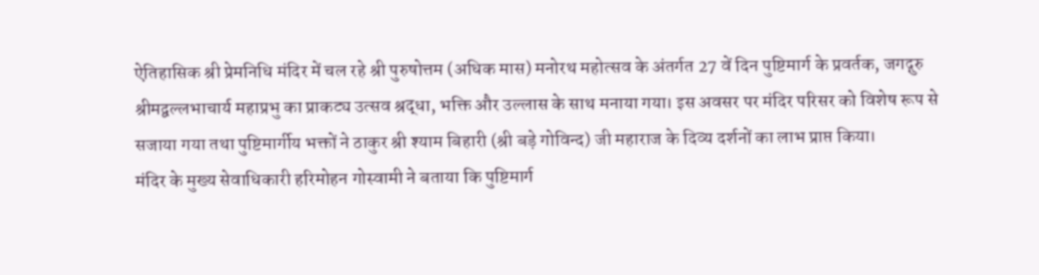ऐतिहासिक श्री प्रेमनिधि मंदिर में चल रहे श्री पुरुषोत्तम (अधिक मास) मनोरथ महोत्सव के अंतर्गत 27 वें दिन पुष्टिमार्ग के प्रवर्तक, जगद्गुरु श्रीमद्वल्लभाचार्य महाप्रभु का प्राकट्य उत्सव श्रद्धा, भक्ति और उल्लास के साथ मनाया गया। इस अवसर पर मंदिर परिसर को विशेष रूप से सजाया गया तथा पुष्टिमार्गीय भक्तों ने ठाकुर श्री श्याम बिहारी (श्री बड़े गोविन्द) जी महाराज के दिव्य दर्शनों का लाभ प्राप्त किया।
मंदिर के मुख्य सेवाधिकारी हरिमोहन गोस्वामी ने बताया कि पुष्टिमार्ग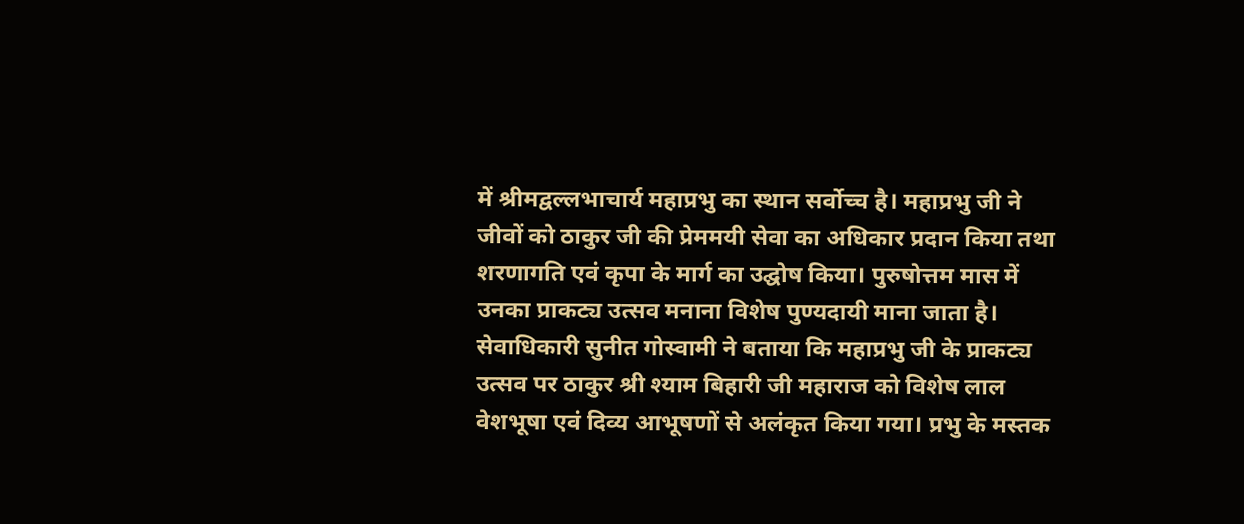में श्रीमद्वल्लभाचार्य महाप्रभु का स्थान सर्वोच्च है। महाप्रभु जी ने जीवों को ठाकुर जी की प्रेममयी सेवा का अधिकार प्रदान किया तथा शरणागति एवं कृपा के मार्ग का उद्घोष किया। पुरुषोत्तम मास में उनका प्राकट्य उत्सव मनाना विशेष पुण्यदायी माना जाता है।
सेवाधिकारी सुनीत गोस्वामी ने बताया कि महाप्रभु जी के प्राकट्य उत्सव पर ठाकुर श्री श्याम बिहारी जी महाराज को विशेष लाल वेशभूषा एवं दिव्य आभूषणों से अलंकृत किया गया। प्रभु के मस्तक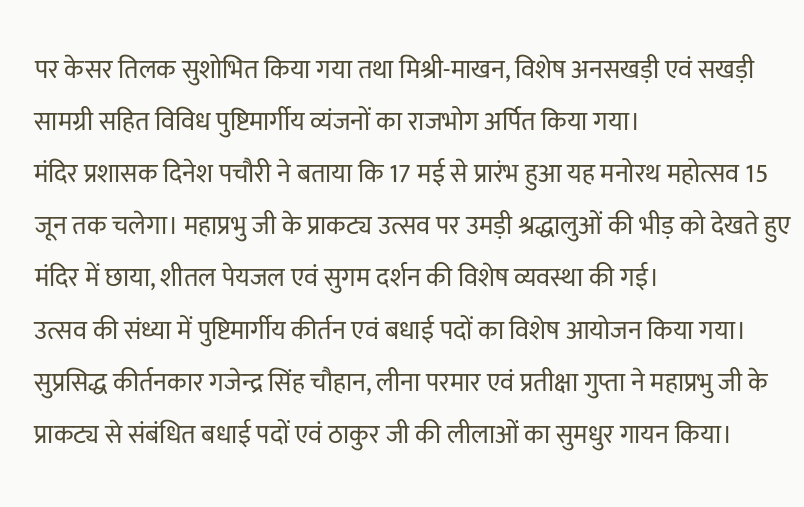पर केसर तिलक सुशोभित किया गया तथा मिश्री-माखन, विशेष अनसखड़ी एवं सखड़ी सामग्री सहित विविध पुष्टिमार्गीय व्यंजनों का राजभोग अर्पित किया गया।
मंदिर प्रशासक दिनेश पचौरी ने बताया कि 17 मई से प्रारंभ हुआ यह मनोरथ महोत्सव 15 जून तक चलेगा। महाप्रभु जी के प्राकट्य उत्सव पर उमड़ी श्रद्धालुओं की भीड़ को देखते हुए मंदिर में छाया, शीतल पेयजल एवं सुगम दर्शन की विशेष व्यवस्था की गई।
उत्सव की संध्या में पुष्टिमार्गीय कीर्तन एवं बधाई पदों का विशेष आयोजन किया गया। सुप्रसिद्ध कीर्तनकार गजेन्द्र सिंह चौहान, लीना परमार एवं प्रतीक्षा गुप्ता ने महाप्रभु जी के प्राकट्य से संबंधित बधाई पदों एवं ठाकुर जी की लीलाओं का सुमधुर गायन किया।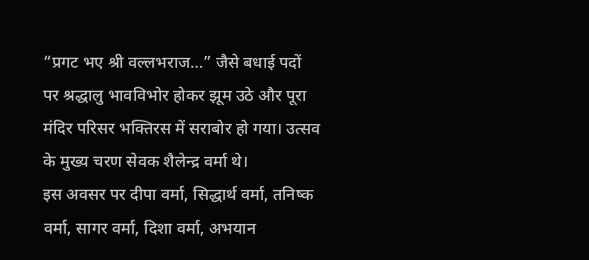“प्रगट भए श्री वल्लभराज…” जैसे बधाई पदों पर श्रद्धालु भावविभोर होकर झूम उठे और पूरा मंदिर परिसर भक्तिरस में सराबोर हो गया। उत्सव के मुख्य चरण सेवक शैलेन्द्र वर्मा थे।
इस अवसर पर दीपा वर्मा, सिद्धार्थ वर्मा, तनिष्क वर्मा, सागर वर्मा, दिशा वर्मा, अभयान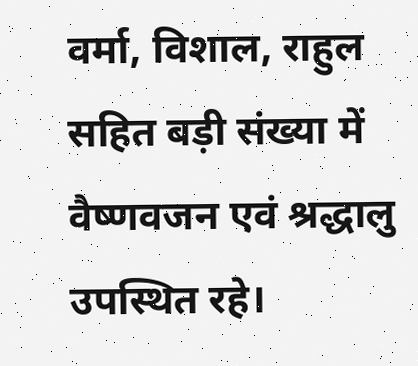वर्मा, विशाल, राहुल सहित बड़ी संख्या में वैष्णवजन एवं श्रद्धालु उपस्थित रहे।